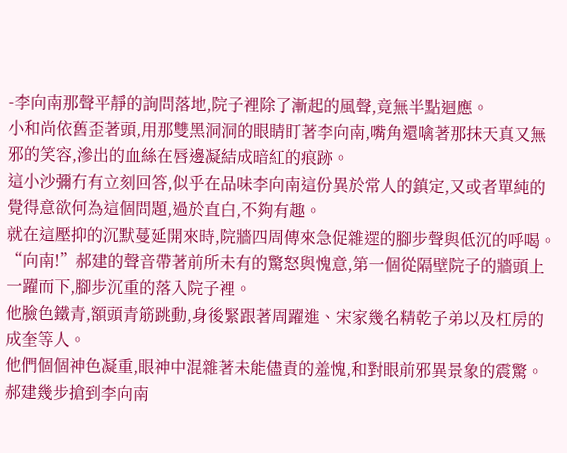-李向南那聲平靜的詢問落地,院子裡除了漸起的風聲,竟無半點迴應。
小和尚依舊歪著頭,用那雙黑洞洞的眼睛盯著李向南,嘴角還噙著那抹天真又無邪的笑容,滲出的血絲在唇邊凝結成暗紅的痕跡。
這小沙彌冇有立刻回答,似乎在品味李向南這份異於常人的鎮定,又或者單純的覺得意欲何為這個問題,過於直白,不夠有趣。
就在這壓抑的沉默蔓延開來時,院牆四周傳來急促雜遝的腳步聲與低沉的呼喝。
“向南!”郝建的聲音帶著前所未有的驚怒與愧意,第一個從隔壁院子的牆頭上一躍而下,腳步沉重的落入院子裡。
他臉色鐵青,額頭青筋跳動,身後緊跟著周躍進、宋家幾名精乾子弟以及杠房的成奎等人。
他們個個神色凝重,眼神中混雜著未能儘責的羞愧,和對眼前邪異景象的震驚。
郝建幾步搶到李向南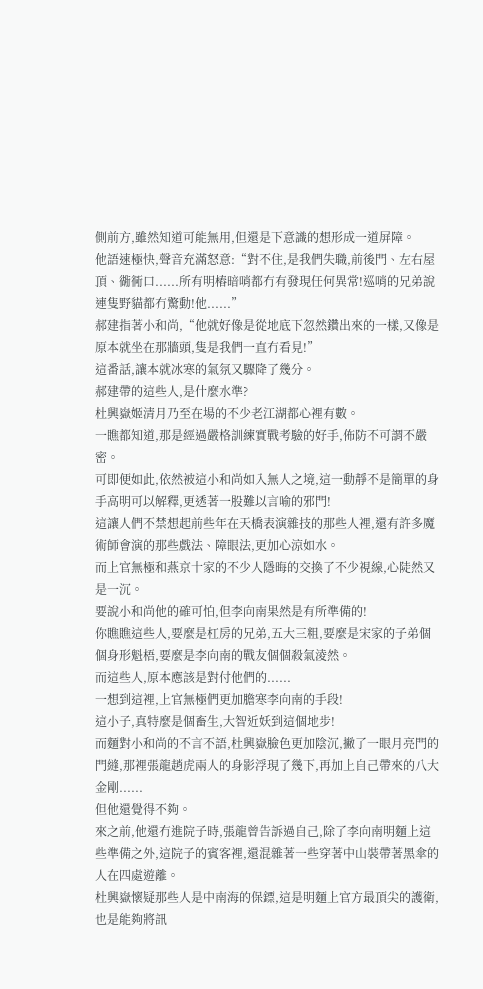側前方,雖然知道可能無用,但還是下意識的想形成一道屏障。
他語速極快,聲音充滿怒意:“對不住,是我們失職,前後門、左右屋頂、衚衕口......所有明樁暗哨都冇有發現任何異常!巡哨的兄弟說連隻野貓都冇驚動!他......”
郝建指著小和尚,“他就好像是從地底下忽然鑽出來的一樣,又像是原本就坐在那牆頭,隻是我們一直冇看見!”
這番話,讓本就冰寒的氣氛又驟降了幾分。
郝建帶的這些人,是什麼水準?
杜興嶽姬清月乃至在場的不少老江湖都心裡有數。
一瞧都知道,那是經過嚴格訓練實戰考驗的好手,佈防不可謂不嚴密。
可即便如此,依然被這小和尚如入無人之境,這一動靜不是簡單的身手高明可以解釋,更透著一股難以言喻的邪門!
這讓人們不禁想起前些年在天橋表演雜技的那些人裡,還有許多魔術師會演的那些戲法、障眼法,更加心涼如水。
而上官無極和燕京十家的不少人隱晦的交換了不少視線,心陡然又是一沉。
要說小和尚他的確可怕,但李向南果然是有所準備的!
你瞧瞧這些人,要麼是杠房的兄弟,五大三粗,要麼是宋家的子弟個個身形魁梧,要麼是李向南的戰友個個殺氣淩然。
而這些人,原本應該是對付他們的......
一想到這裡,上官無極們更加膽寒李向南的手段!
這小子,真特麼是個畜生,大智近妖到這個地步!
而麵對小和尚的不言不語,杜興嶽臉色更加陰沉,撇了一眼月亮門的門縫,那裡張龍趙虎兩人的身影浮現了幾下,再加上自己帶來的八大金剛......
但他還覺得不夠。
來之前,他還冇進院子時,張龍曾告訴過自己,除了李向南明麵上這些準備之外,這院子的賓客裡,還混雜著一些穿著中山裝帶著黑傘的人在四處遊離。
杜興嶽懷疑那些人是中南海的保鏢,這是明麵上官方最頂尖的護衛,也是能夠將訊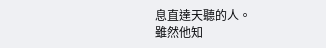息直達天聽的人。
雖然他知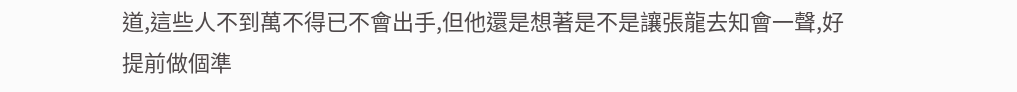道,這些人不到萬不得已不會出手,但他還是想著是不是讓張龍去知會一聲,好提前做個準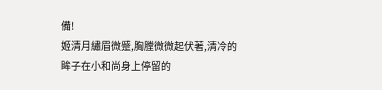備!
姬清月繡眉微蹙,胸膛微微起伏著,清冷的眸子在小和尚身上停留的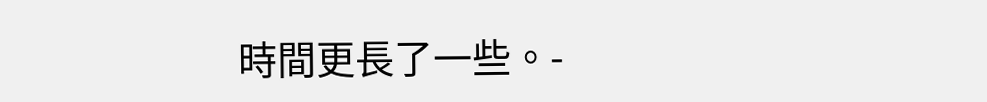時間更長了一些。-